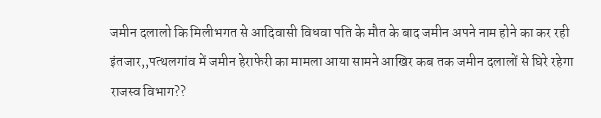जमीन दलालो कि मिलीभगत से आदिवासी विधवा पति के मौत के बाद जमीन अपने नाम होने का कर रही इंतजार,,पत्थलगांव में जमीन हेराफेरी का मामला आया सामने आखिर कब तक जमीन दलालों से घिरे रहेगा राजस्व विभाग??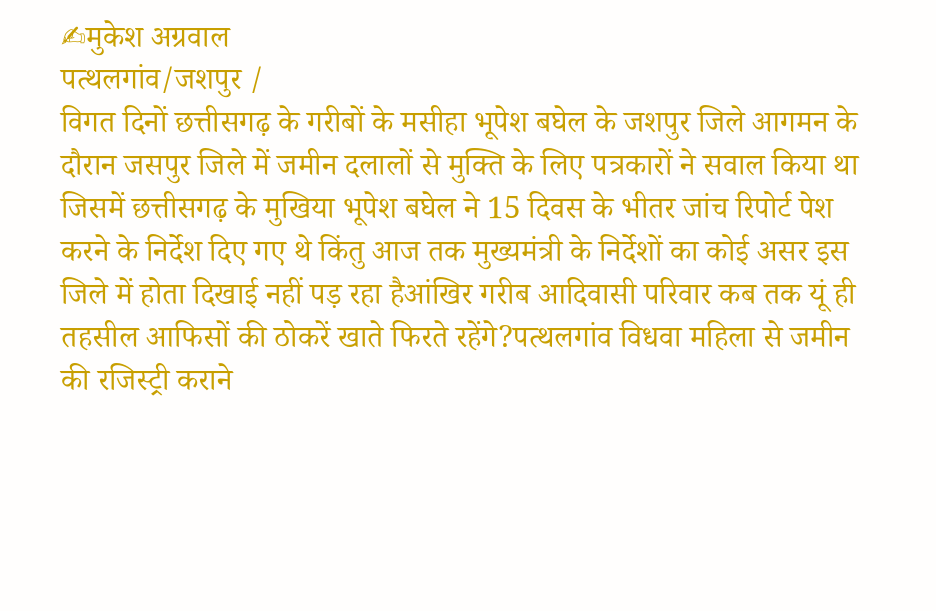✍मुकेश अग्रवाल
पत्थलगांव/जशपुर /
विगत दिनों छत्तीसगढ़ के गरीबों के मसीहा भूपेश बघेल के जशपुर जिले आगमन के दौरान जसपुर जिले में जमीन दलालों से मुक्ति के लिए पत्रकारों ने सवाल किया था जिसमें छत्तीसगढ़ के मुखिया भूपेश बघेल ने 15 दिवस के भीतर जांच रिपोर्ट पेश करने के निर्देश दिए गए थे किंतु आज तक मुख्यमंत्री के निर्देशों का कोई असर इस जिले में होता दिखाई नहीं पड़ रहा हैआंखिर गरीब आदिवासी परिवार कब तक यूं ही तहसील आफिसों की ठोकरें खाते फिरते रहेंगे?पत्थलगांव विधवा महिला से जमीन की रजिस्ट्री कराने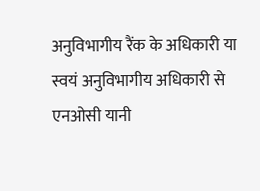अनुविभागीय रैंक के अधिकारी या स्वयं अनुविभागीय अधिकारी से एनओसी यानी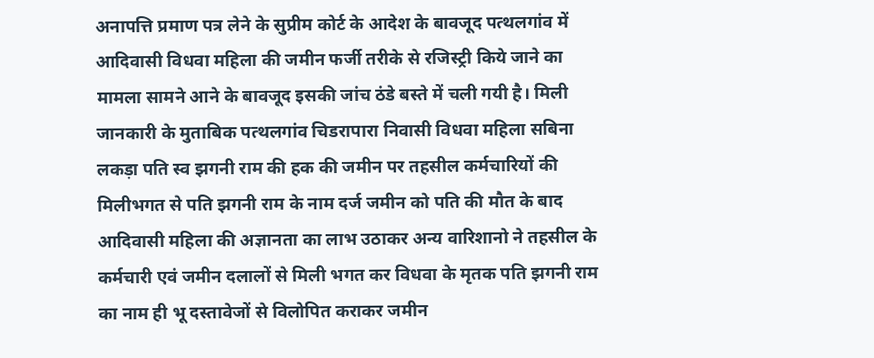अनापत्ति प्रमाण पत्र लेने के सुप्रीम कोर्ट के आदेश के बावजूद पत्थलगांव में आदिवासी विधवा महिला की जमीन फर्जी तरीके से रजिस्ट्री किये जाने का मामला सामने आने के बावजूद इसकी जांच ठंडे बस्ते में चली गयी है। मिली जानकारी के मुताबिक पत्थलगांव चिडरापारा निवासी विधवा महिला सबिना लकड़ा पति स्व झगनी राम की हक की जमीन पर तहसील कर्मचारियों की मिलीभगत से पति झगनी राम के नाम दर्ज जमीन को पति की मौत के बाद आदिवासी महिला की अज्ञानता का लाभ उठाकर अन्य वारिशानो ने तहसील के कर्मचारी एवं जमीन दलालों से मिली भगत कर विधवा के मृतक पति झगनी राम का नाम ही भू दस्तावेजों से विलोपित कराकर जमीन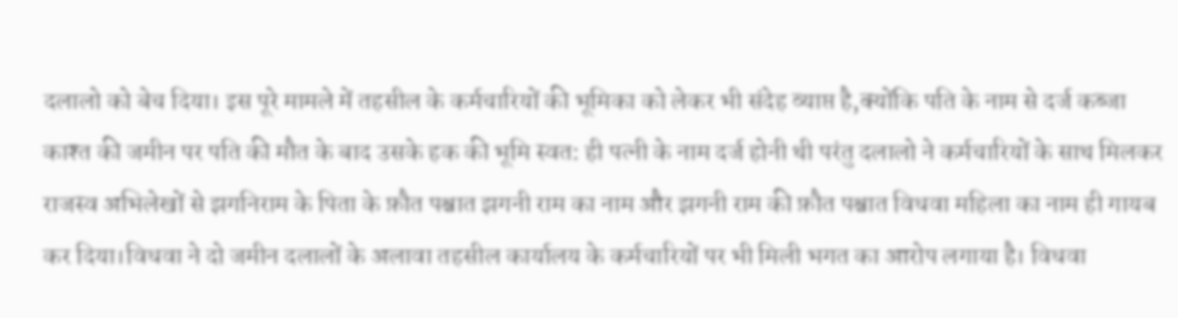दलालो को बेच दिया। इस पूरे मामले में तहसील के कर्मचारियों की भूमिका को लेकर भी संदेह व्याप्त है,क्योंकि पति के नाम से दर्ज कब्जा काश्त की जमीन पर पति की मौत के बाद उसके हक की भूमि स्वत: ही पत्नी के नाम दर्ज होनी थी परंतु दलालो ने कर्मचारियों के साथ मिलकर राजस्व अभिलेखों से झगनिराम के पिता के फ़ौत पश्चात झगनी राम का नाम और झगनी राम की फ़ौत पश्चात विधवा महिला का नाम ही गायब कर दिया।विधवा ने दो जमीन दलालों के अलावा तहसील कार्यालय के कर्मचारियों पर भी मिली भगत का आरोप लगाया है। विधवा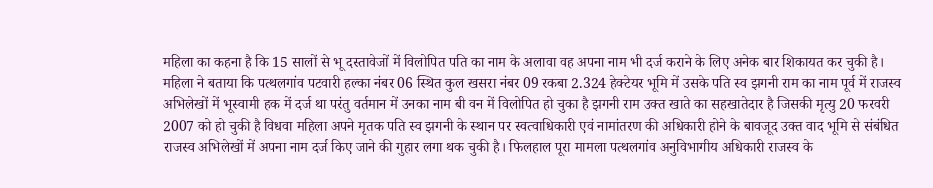महिला का कहना है कि 15 सालों से भू दस्तावेजों में विलोपित पति का नाम के अलावा वह अपना नाम भी दर्ज कराने के लिए अनेक बार शिकायत कर चुकी है। महिला ने बताया कि पत्थलगांव पटवारी हल्का नंबर 06 स्थित कुल खसरा नंबर 09 रकबा 2.324 हेक्टेयर भूमि में उसके पति स्व झगनी राम का नाम पूर्व में राजस्व अभिलेखों में भूस्वामी हक में दर्ज था परंतु वर्तमान में उनका नाम बी वन में विलोपित हो चुका है झगनी राम उक्त खाते का सहखातेदार है जिसकी मृत्यु 20 फरवरी 2007 को हो चुकी है विधवा महिला अपने मृतक पति स्व झगनी के स्थान पर स्वत्वाधिकारी एवं नामांतरण की अधिकारी होने के बावजूद उक्त वाद भूमि से संबंधित राजस्व अभिलेखों में अपना नाम दर्ज किए जाने की गुहार लगा थक चुकी है। फिलहाल पूरा मामला पत्थलगांव अनुविभागीय अधिकारी राजस्व के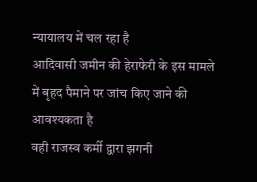न्यायालय में चल रहा है
आदिवासी जमीन की हेराफेरी के इस मामले में बृहद पैमाने पर जांच किए जाने की आवश्यकता है
वही राजस्व कर्मी द्वारा झगनी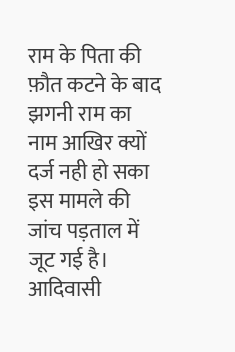राम के पिता की फ़ौत कटने के बाद झगनी राम का नाम आखिर क्यों दर्ज नही हो सका इस मामले की जांच पड़ताल में जूट गई है। आदिवासी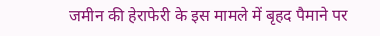जमीन की हेराफेरी के इस मामले में बृहद पैमाने पर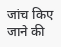जांच किए जाने की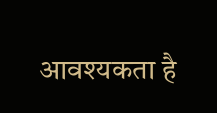आवश्यकता है